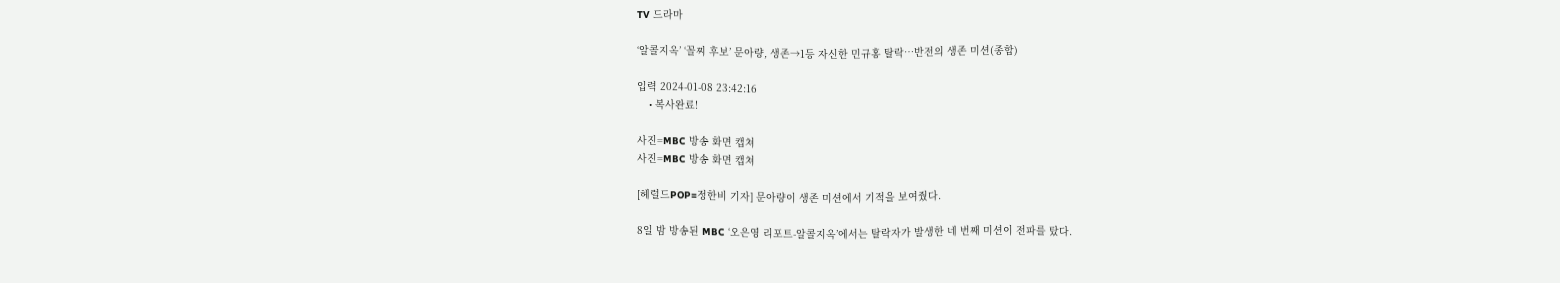TV 드라마

‘알콜지옥’ ‘꼴찌 후보’ 문아량, 생존→1등 자신한 민규홍 탈락…반전의 생존 미션(종합)

입력 2024-01-08 23:42:16
    • 복사완료!

사진=MBC 방송 화면 캡쳐
사진=MBC 방송 화면 캡쳐

[헤럴드POP=정한비 기자] 문아량이 생존 미션에서 기적을 보여줬다.

8일 밤 방송된 MBC ‘오은영 리포트-알콜지옥’에서는 탈락자가 발생한 네 번째 미션이 전파를 탔다.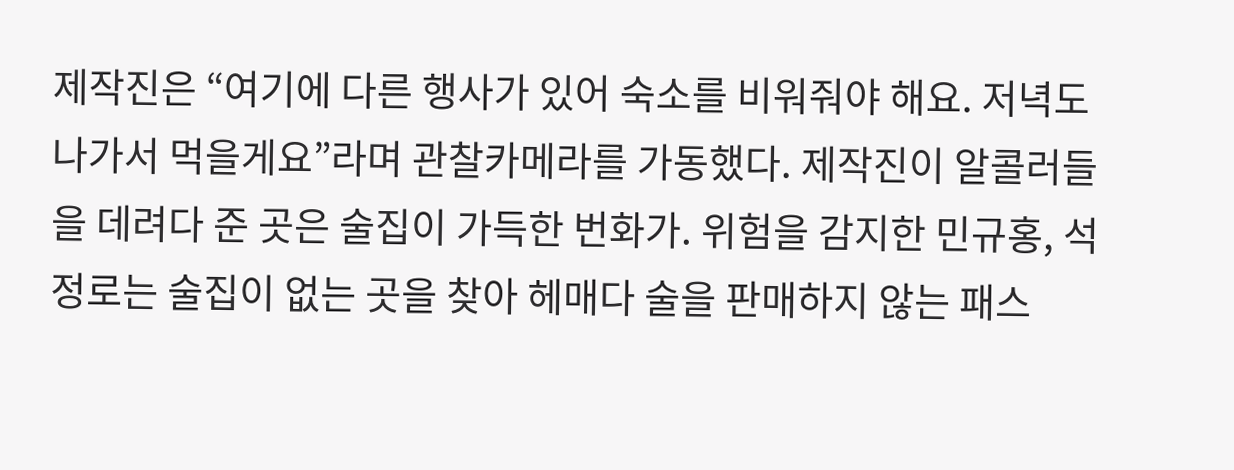제작진은 “여기에 다른 행사가 있어 숙소를 비워줘야 해요. 저녁도 나가서 먹을게요”라며 관찰카메라를 가동했다. 제작진이 알콜러들을 데려다 준 곳은 술집이 가득한 번화가. 위험을 감지한 민규홍, 석정로는 술집이 없는 곳을 찾아 헤매다 술을 판매하지 않는 패스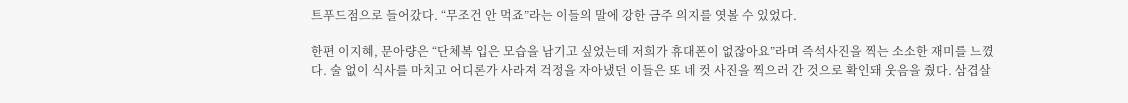트푸드점으로 들어갔다. “무조건 안 먹죠”라는 이들의 말에 강한 금주 의지를 엿볼 수 있었다.

한편 이지혜, 문아량은 “단체복 입은 모습을 남기고 싶었는데 저희가 휴대폰이 없잖아요”라며 즉석사진을 찍는 소소한 재미를 느꼈다. 술 없이 식사를 마치고 어디론가 사라져 걱정을 자아냈던 이들은 또 네 컷 사진을 찍으러 간 것으로 확인돼 웃음을 줬다. 삼겹살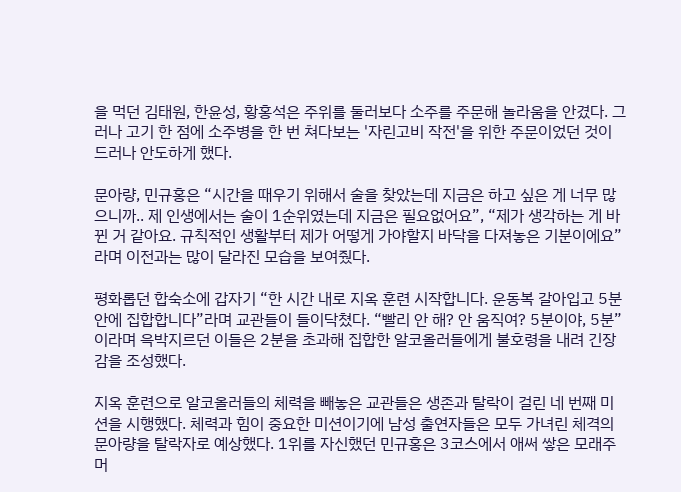을 먹던 김태원, 한윤성, 황홍석은 주위를 둘러보다 소주를 주문해 놀라움을 안겼다. 그러나 고기 한 점에 소주병을 한 번 쳐다보는 '자린고비 작전'을 위한 주문이었던 것이 드러나 안도하게 했다.

문아량, 민규홍은 “시간을 때우기 위해서 술을 찾았는데 지금은 하고 싶은 게 너무 많으니까.. 제 인생에서는 술이 1순위였는데 지금은 필요없어요”, “제가 생각하는 게 바뀐 거 같아요. 규칙적인 생활부터 제가 어떻게 가야할지 바닥을 다져놓은 기분이에요”라며 이전과는 많이 달라진 모습을 보여줬다.

평화롭던 합숙소에 갑자기 “한 시간 내로 지옥 훈련 시작합니다. 운동복 갈아입고 5분 안에 집합합니다”라며 교관들이 들이닥쳤다. “빨리 안 해? 안 움직여? 5분이야, 5분”이라며 윽박지르던 이들은 2분을 초과해 집합한 알코올러들에게 불호령을 내려 긴장감을 조성했다.

지옥 훈련으로 알코올러들의 체력을 빼놓은 교관들은 생존과 탈락이 걸린 네 번째 미션을 시행했다. 체력과 힘이 중요한 미션이기에 남성 출연자들은 모두 가녀린 체격의 문아량을 탈락자로 예상했다. 1위를 자신했던 민규홍은 3코스에서 애써 쌓은 모래주머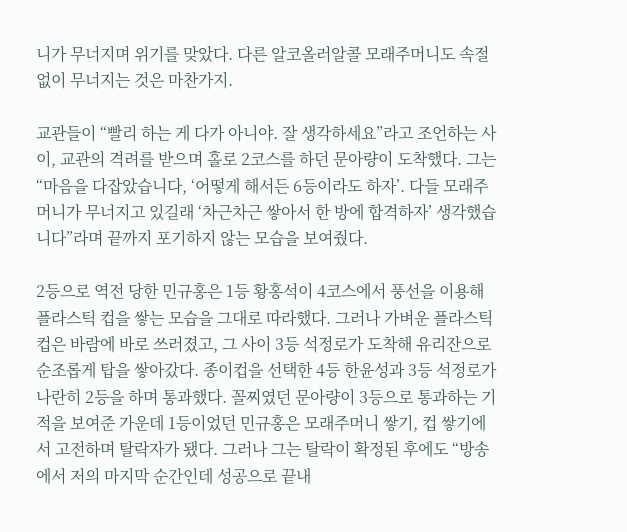니가 무너지며 위기를 맞았다. 다른 알코올러알콜 모래주머니도 속절없이 무너지는 것은 마찬가지.

교관들이 “빨리 하는 게 다가 아니야. 잘 생각하세요”라고 조언하는 사이, 교관의 격려를 받으며 홀로 2코스를 하던 문아량이 도착했다. 그는 “마음을 다잡았습니다, ‘어떻게 해서든 6등이라도 하자’. 다들 모래주머니가 무너지고 있길래 ‘차근차근 쌓아서 한 방에 합격하자’ 생각했습니다”라며 끝까지 포기하지 않는 모습을 보여줬다.

2등으로 역전 당한 민규홍은 1등 황홍석이 4코스에서 풍선을 이용해 플라스틱 컵을 쌓는 모습을 그대로 따라했다. 그러나 가벼운 플라스틱 컵은 바람에 바로 쓰러졌고, 그 사이 3등 석정로가 도착해 유리잔으로 순조롭게 탑을 쌓아갔다. 종이컵을 선택한 4등 한윤성과 3등 석정로가 나란히 2등을 하며 통과했다. 꼴찌였던 문아량이 3등으로 통과하는 기적을 보여준 가운데 1등이었던 민규홍은 모래주머니 쌓기, 컵 쌓기에서 고전하며 탈락자가 됐다. 그러나 그는 탈락이 확정된 후에도 “방송에서 저의 마지막 순간인데 성공으로 끝내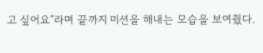고 싶어요”라며 끝까지 미션을 해내는 모습을 보여줬다.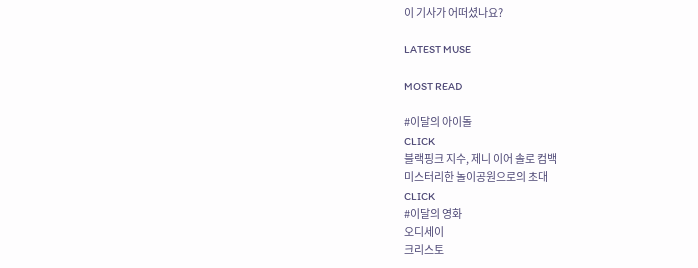이 기사가 어떠셨나요?

LATEST MUSE

MOST READ

#이달의 아이돌
CLICK
블랙핑크 지수, 제니 이어 솔로 컴백
미스터리한 놀이공원으로의 초대
CLICK
#이달의 영화
오디세이
크리스토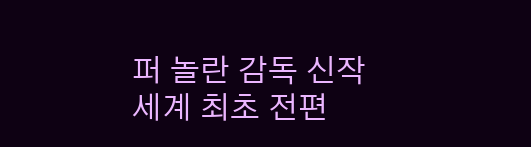퍼 놀란 감독 신작
세계 최초 전편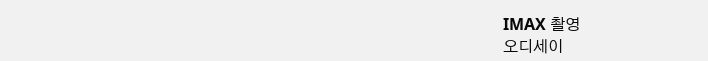IMAX 촬영
오디세이